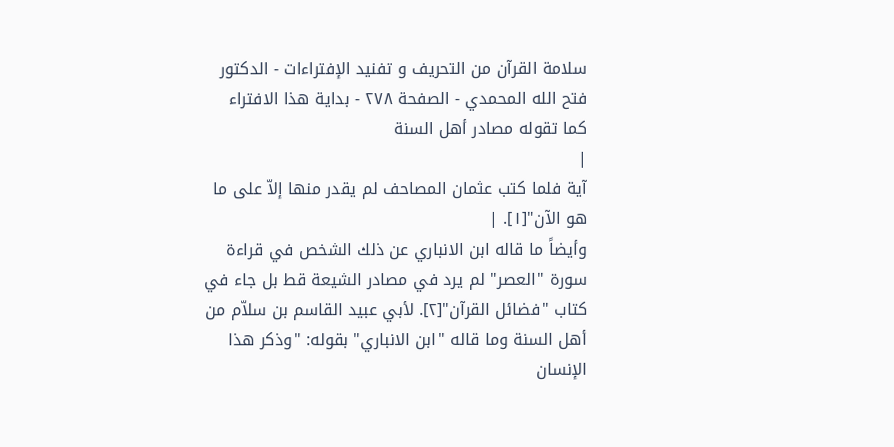سلامة القرآن من التحريف و تفنيد الإفتراءات - الدكتور فتح الله المحمدي - الصفحة ٢٧٨ - بداية هذا الافتراء كما تقوله مصادر أهل السنة
|
آية فلما كتب عثمان المصاحف لم يقدر منها إلاّ على ما هو الآن"[١]. |
وأيضاً ما قاله ابن الانباري عن ذلك الشخص في قراءة سورة "العصر" لم يرد في مصادر الشيعة قط بل جاء في كتاب "فضائل القرآن"[٢]. لأبي عبيد القاسم بن سلاّم من أهل السنة وما قاله "ابن الانباري" بقوله: "وذكر هذا الإنسان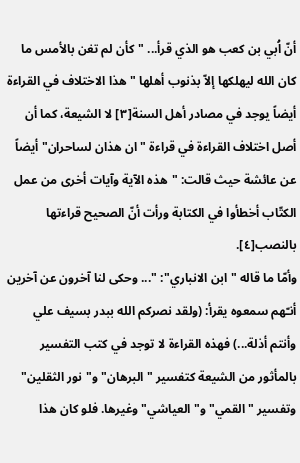أنّ اُبي بن كعب هو الذي قرأ... "كأن لم تغن بالأمس ما كان الله ليهلكها إلاّ بذنوب أهلها " هذا الاختلاف في القراءة أيضاً يوجد في مصادر أهل السنة[٣] لا الشيعة، كما أن أصل اختلاف القراءة في قراءة "ان هذان لساحران" أيضاً عن عائشة حيث قالت: "هذه الآية وآيات أخرى من عمل الكتّاب أخطأوا في الكتابة ورأت أنّ الصحيح قراءتها بالنصب[٤].
وأمّا ما قاله "ابن الانباري": "... وحكى لنا آخرون عن آخرين أنـّهم سمعوه يقرأ: (ولقد نصركم الله ببدر بسيف علي وأنتم أذلة...) فهذه القراءة لا توجد في كتب التفسير بالمأثور من الشيعة كتفسير "البرهان" و"نور الثقلين" وتفسير "القمي" و"العياشي" وغيرها. فلو كان هذا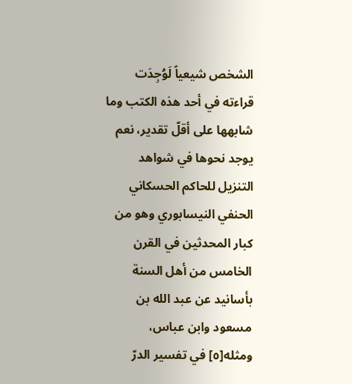الشخص شيعياً لَوُجِدَت قراءته في أحد هذه الكتب وما شابهها على أقلّ تقدير، نعم يوجد نحوها في شواهد التنزيل للحاكم الحسكاني الحنفي النيسابوري وهو من كبار المحدثين في القرن الخامس من أهل السنة بأسانيد عن عبد الله بن مسعود وابن عباس، ومثله[٥] في تفسير الدرّ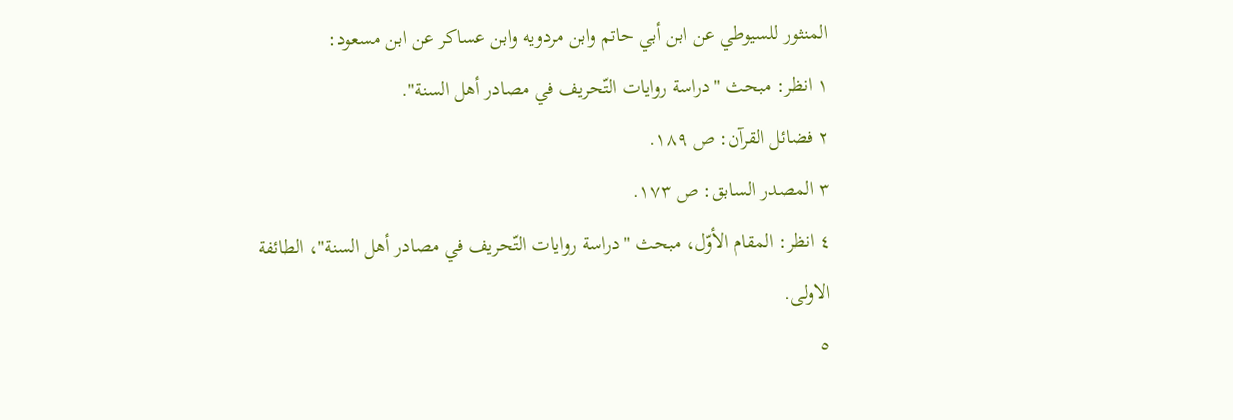المنثور للسيوطي عن ابن أبي حاتم وابن مردويه وابن عساكر عن ابن مسعود:
١ انظر: مبحث "دراسة روايات التّحريف في مصادر أهل السنة".
٢ فضائل القرآن: ص ١٨٩.
٣ المصدر السابق: ص ١٧٣.
٤ انظر: المقام الأوّل، مبحث "دراسة روايات التّحريف في مصادر أهل السنة"، الطائفة الاولى.
٥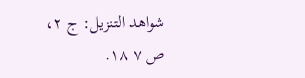شواهد التنزيل: ج ٢، ص ٧ ١٨.